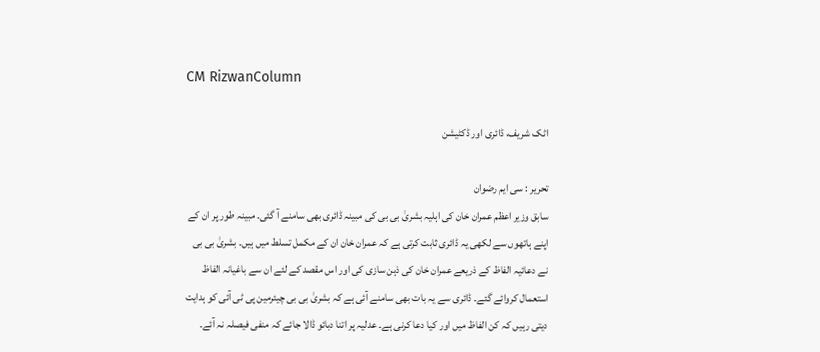CM RizwanColumn

اٹک شریف، ڈائری اور ڈکٹیشن

تحریر : سی ایم رضوان
سابق وزیر اعظم عمران خان کی اہلیہ بشریٰ بی بی کی مبینہ ڈائری بھی سامنے آ گئی۔ مبینہ طور پر ان کے اپنے ہاتھوں سے لکھی یہ ڈائری ثابت کرتی ہے کہ عمران خان ان کے مکمل تسلط میں ہیں۔ بشریٰ بی بی نے دعائیہ الفاظ کے ذریعے عمران خان کی ذہن سازی کی اور اس مقصد کے لئے ان سے باغیانہ الفاظ استعمال کروائے گئے۔ ڈائری سے یہ بات بھی سامنے آئی ہے کہ بشریٰ بی بی چیئرمین پی ٹی آئی کو ہدایت دیتی رہیں کہ کن الفاظ میں اور کیا دعا کرنی ہے۔ عدلیہ پر اتنا دبائو ڈالا جائے کہ منفی فیصلہ نہ آئے۔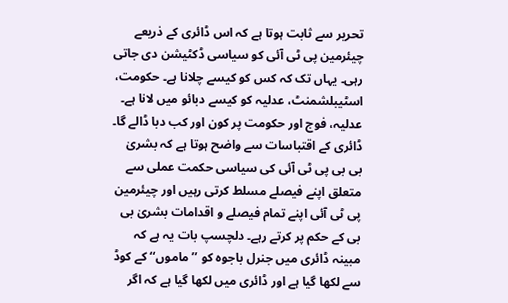تحریر سے ثابت ہوتا ہے کہ اس ڈائری کے ذریعے چیئرمین پی ٹی آئی کو سیاسی ڈکٹیشن دی جاتی رہی۔ یہاں تک کہ کس کو کیسے چلانا ہے۔ حکومت، اسٹیبلشمنٹ، عدلیہ کو کیسے دبائو میں لانا ہے۔ عدلیہ، فوج اور حکومت پر کون اور کب دبا ڈالے گا۔ ڈائری کے اقتباسات سے واضح ہوتا ہے کہ بشریٰ بی بی پی ٹی آئی کی سیاسی حکمت عملی سے متعلق اپنے فیصلے مسلط کرتی رہیں اور چیئرمین پی ٹی آئی اپنے تمام فیصلے و اقدامات بشریٰ بی بی کے حکم پر کرتے رہے۔ دلچسپ بات یہ ہے کہ مبینہ ڈائری میں جنرل باجوہ کو ’’ ماموں‘‘ کے کوڈ سے لکھا گیا ہے اور ڈائری میں لکھا گیا ہے کہ اگر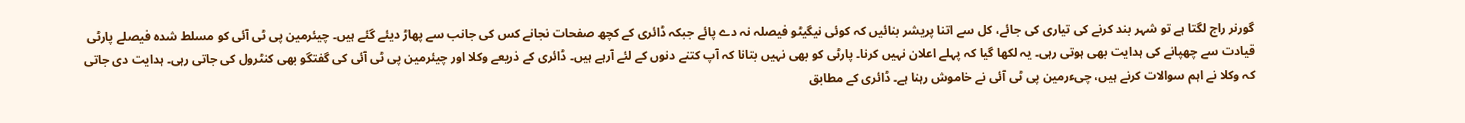گورنر راج لگتا ہے تو شہر بند کرنے کی تیاری کی جائے، کل سے اتنا پریشر بنائیں کہ کوئی نیگیٹو فیصلہ نہ دے پائے جبکہ ڈائری کے کچھ صفحات نجانے کس کی جانب سے پھاڑ دیئے گئے ہیں۔ چیئرمین پی ٹی آئی کو مسلط شدہ فیصلے پارٹی قیادت سے چھپانے کی ہدایت بھی ہوتی رہی۔ یہ لکھا گیا کہ پہلے اعلان نہیں کرنا۔ پارٹی کو بھی نہیں بتانا کہ آپ کتنے دنوں کے لئے آرہے ہیں۔ ڈائری کے ذریعے وکلا اور چیئرمین پی ٹی آئی کی گفتگو بھی کنٹرول کی جاتی رہی۔ ہدایت دی جاتی کہ وکلا نے اہم سوالات کرنے ہیں، چیءرمین پی ٹی آئی نے خاموش رہنا ہے۔ ڈائری کے مطابق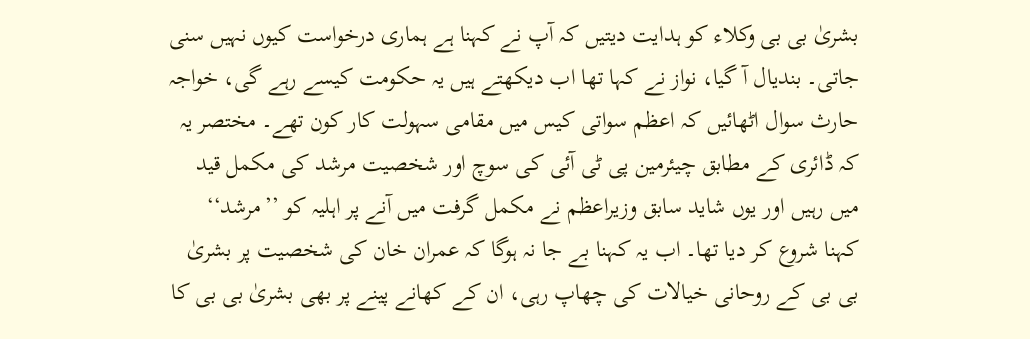بشریٰ بی بی وکلاء کو ہدایت دیتیں کہ آپ نے کہنا ہے ہماری درخواست کیوں نہیں سنی جاتی۔ بندیال آ گیا، نواز نے کہا تھا اب دیکھتے ہیں یہ حکومت کیسے رہے گی، خواجہ حارث سوال اٹھائیں کہ اعظم سواتی کیس میں مقامی سہولت کار کون تھے۔ مختصر یہ کہ ڈائری کے مطابق چیئرمین پی ٹی آئی کی سوچ اور شخصیت مرشد کی مکمل قید میں رہیں اور یوں شاید سابق وزیراعظم نے مکمل گرفت میں آنے پر اہلیہ کو ’’مرشد‘‘ کہنا شروع کر دیا تھا۔ اب یہ کہنا بے جا نہ ہوگا کہ عمران خان کی شخصیت پر بشریٰ بی بی کے روحانی خیالات کی چھاپ رہی، ان کے کھانے پینے پر بھی بشریٰ بی بی کا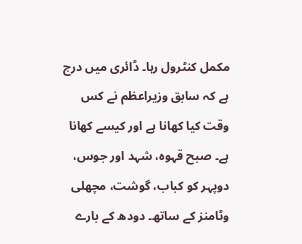مکمل کنٹرول رہا۔ ڈائری میں درج ہے کہ سابق وزیراعظم نے کس وقت کیا کھانا ہے اور کیسے کھانا ہے۔ صبح قہوہ، شہد اور جوس، دوپہر کو کباب، گوشت، مچھلی وٹامنز کے ساتھ۔ دودھ کے بارے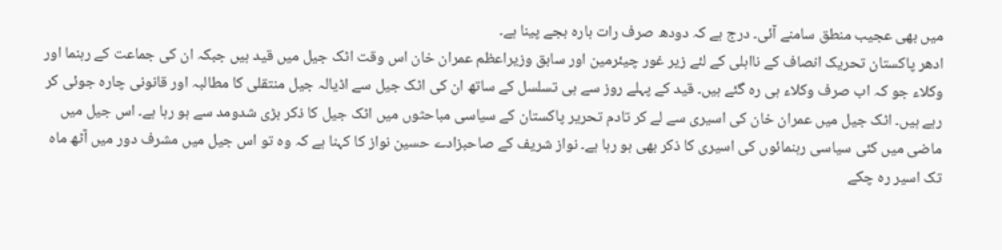میں بھی عجیب منطق سامنے آئی۔ درج ہے کہ دودھ صرف رات بارہ بجے پینا ہے۔
ادھر پاکستان تحریک انصاف کے نااہلی کے لئے زیر غور چیئرمین اور سابق وزیراعظم عمران خان اس وقت اٹک جیل میں قید ہیں جبکہ ان کی جماعت کے رہنما اور وکلاء جو کہ اب صرف وکلاء ہی رہ گئے ہیں۔ قید کے پہلے روز سے ہی تسلسل کے ساتھ ان کی اٹک جیل سے اڈیالہ جیل منتقلی کا مطالبہ اور قانونی چارہ جوئی کر رہے ہیں۔ اٹک جیل میں عمران خان کی اسیری سے لے کر تادم تحریر پاکستان کے سیاسی مباحثوں میں اٹک جیل کا ذکر بڑی شدومد سے ہو رہا ہے۔ اس جیل میں ماضی میں کئی سیاسی رہنمائوں کی اسیری کا ذکر بھی ہو رہا ہے۔ نواز شریف کے صاحبزادے حسین نواز کا کہنا ہے کہ وہ تو اس جیل میں مشرف دور میں آٹھ ماہ تک اسیر رہ چکے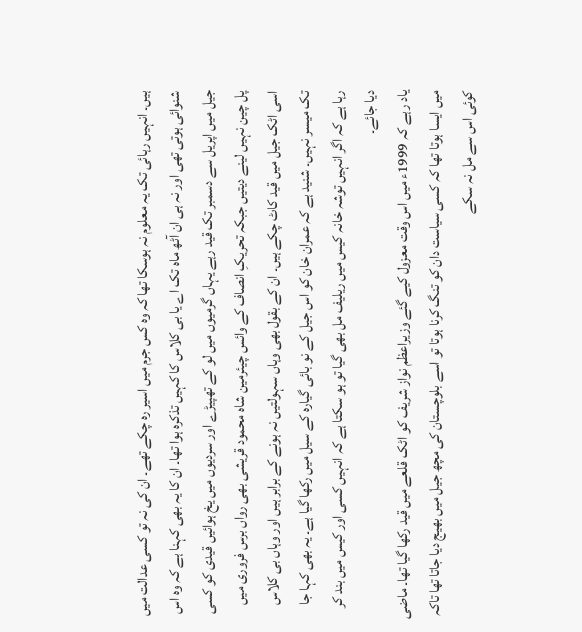ہیں۔ انہیں رہائی تک یہ معلوم نہ ہوسکا تھا کہ وہ کس جرم میں اسیر رہ چکے تھے۔ ان کی نہ تو کسی عدالت میں شنوائی ہوتی تھی اور نہ ہی ان آٹھ ماہ تک اے یا بی کلاس کا کہیں تذکرہ ہوا تھا۔ ان کا یہ بھی کہنا ہے کہ وہ اس جیل میں اپریل سے دسمبر تک قید رہے یہاں گرمیوں میں لو کے تھپیڑے اور سردیوں میں یخ ہوائیں قیدی کو کسی پل چین نہیں لینے دیتیں جبکہ تحریکِ انصاف کے وائس چیئرمین شاہ محمود قریشی بھی رواں برس فروری میں اسی اٹک جیل میں قید کاٹ چکے ہیں۔ ان کے بقول بھی وہاں سہولتیں نہ ہونے کے برابر ہیں اور وہاں بی کلاس تک میسر نہیں۔ شنید ہے کہ عمران خان کو اس جیل کے نو بائی گیارہ کے سیل میں رکھا گیا ہے۔ یہ بھی کہا جا رہا ہے کہ اگر انہیں توشہ خانہ کیس میں ریلیف مل بھی گیا تو ہو سکتا ہے کہ انہیں کسی اور کیس میں بند کر دیا جائے۔
یاد رہے کہ 1999ء میں اس وقت معزول کیے گئے وزیراعظم نواز شریف کو اٹک قلعے میں قید رکھا گیا تھا۔ ماضی میں ایسا ہوتا تھا کہ کسی سیاست دان کو تنگ کرنا ہوتا تو اسے بلوچستان کی مچھ جیل میں بھیج دیا جاتا تھا تاکہ کوئی اس سے مل نہ سکے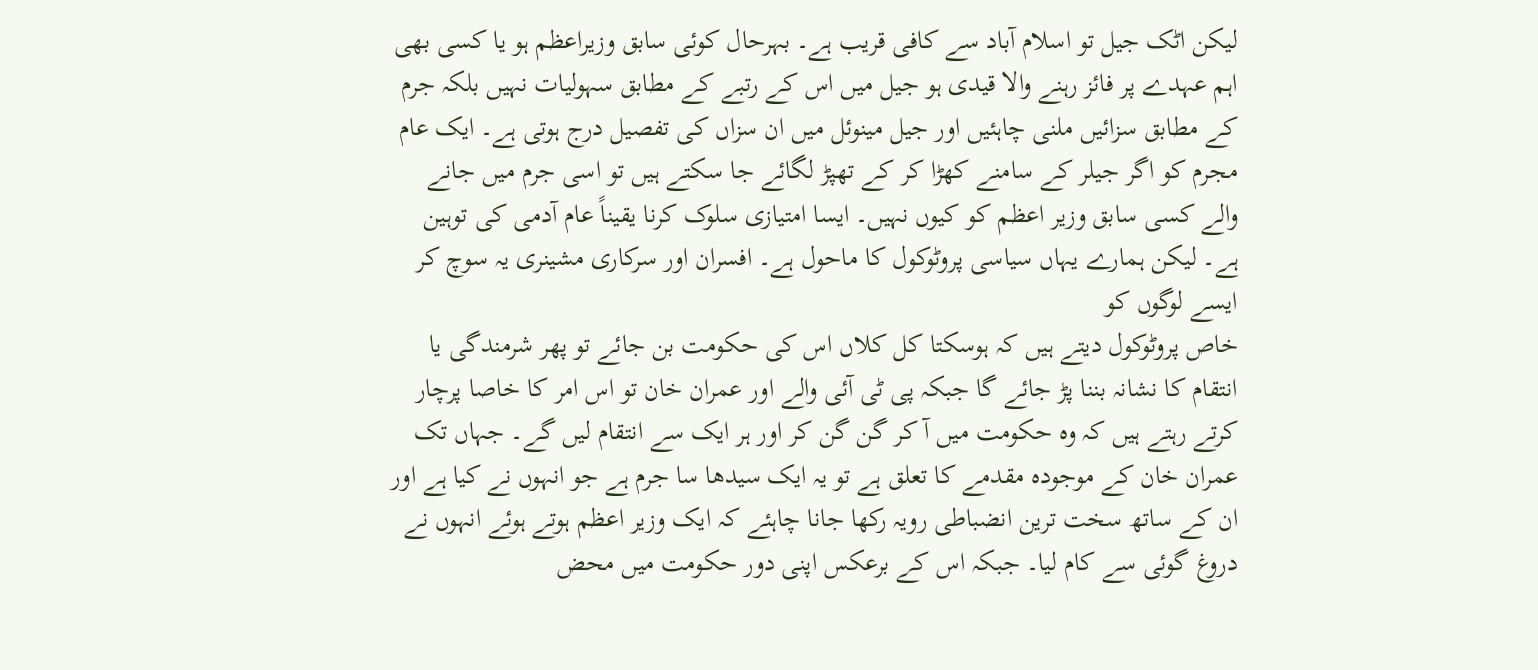لیکن اٹک جیل تو اسلام آباد سے کافی قریب ہے۔ بہرحال کوئی سابق وزیراعظم ہو یا کسی بھی اہم عہدے پر فائز رہنے والا قیدی ہو جیل میں اس کے رتبے کے مطابق سہولیات نہیں بلکہ جرم کے مطابق سزائیں ملنی چاہئیں اور جیل مینوئل میں ان سزاں کی تفصیل درج ہوتی ہے۔ ایک عام مجرم کو اگر جیلر کے سامنے کھڑا کر کے تھپڑ لگائے جا سکتے ہیں تو اسی جرم میں جانے والے کسی سابق وزیر اعظم کو کیوں نہیں۔ ایسا امتیازی سلوک کرنا یقیناً عام آدمی کی توہین ہے۔ لیکن ہمارے یہاں سیاسی پروٹوکول کا ماحول ہے۔ افسران اور سرکاری مشینری یہ سوچ کر ایسے لوگوں کو
خاص پروٹوکول دیتے ہیں کہ ہوسکتا کل کلاں اس کی حکومت بن جائے تو پھر شرمندگی یا انتقام کا نشانہ بننا پڑ جائے گا جبکہ پی ٹی آئی والے اور عمران خان تو اس امر کا خاصا پرچار کرتے رہتے ہیں کہ وہ حکومت میں آ کر گن گن کر اور ہر ایک سے انتقام لیں گے۔ جہاں تک عمران خان کے موجودہ مقدمے کا تعلق ہے تو یہ ایک سیدھا سا جرم ہے جو انہوں نے کیا ہے اور ان کے ساتھ سخت ترین انضباطی رویہ رکھا جانا چاہئے کہ ایک وزیر اعظم ہوتے ہوئے انہوں نے دروغ گوئی سے کام لیا۔ جبکہ اس کے برعکس اپنی دور حکومت میں محض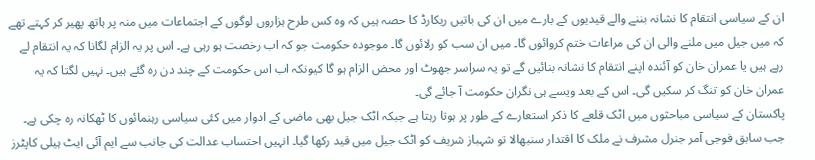ان کے سیاسی انتقام کا نشانہ بننے والے قیدیوں کے بارے میں ان کی باتیں ریکارڈ کا حصہ ہیں کہ وہ کس طرح ہزاروں لوگوں کے اجتماعات میں منہ پر ہاتھ پھیر کر کہتے تھے کہ میں جیل میں ملنے والی ان کی مراعات ختم کروائوں گا۔ میں ان سب کو رلائوں گا۔ موجودہ حکومت جو کہ اب رخصت ہو رہی ہے۔ اس پر یہ الزام لگانا کہ یہ انتقام لے رہے ہیں یا عمران خان کو آئندہ اپنے انتقام کا نشانہ بنائیں گے تو یہ سراسر جھوٹ اور محض الزام ہو گا کیونکہ اب اس حکومت کے چند دن رہ گئے ہیں۔ نہیں لگتا کہ یہ عمران خان کو تنگ کر سکیں گی۔ اس کے بعد ویسے ہی نگران حکومت آ جائے گی۔
پاکستان کے سیاسی مباحثوں میں اٹک قلعے کا ذکر استعارے کے طور پر ہوتا رہتا ہے جبکہ اٹک جیل بھی ماضی کے ادوار میں کئی سیاسی رہنمائوں کا ٹھکانہ رہ چکی ہے۔ جب سابق فوجی آمر جنرل مشرف نے ملک کا اقتدار سنبھالا تو شہباز شریف کو اٹک جیل میں قید رکھا گیا۔ انہیں احتساب عدالت کی جانب سے ایم آئی ایٹ ہیلی کاپٹرز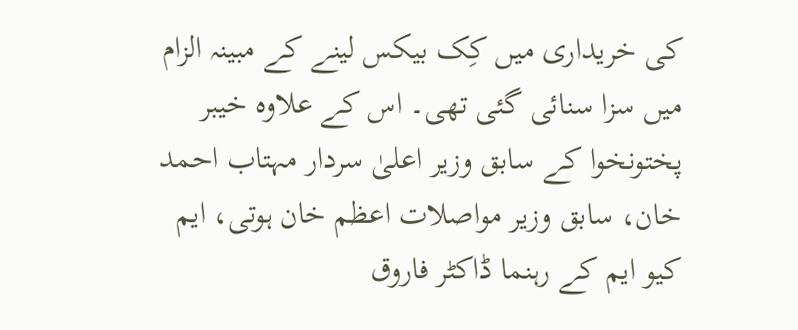کی خریداری میں کِک بیکس لینے کے مبینہ الزام میں سزا سنائی گئی تھی۔ اس کے علاوہ خیبر پختونخوا کے سابق وزیر اعلیٰ سردار مہتاب احمد خان، سابق وزیر مواصلات اعظم خان ہوتی، ایم کیو ایم کے رہنما ڈاکٹر فاروق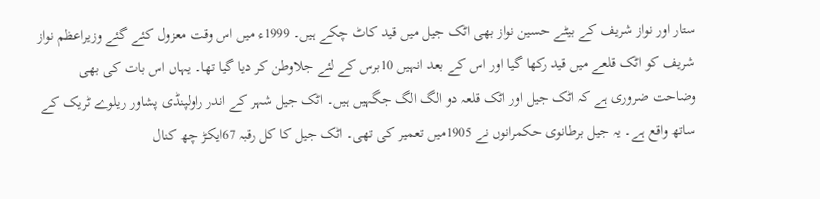ستار اور نواز شریف کے بیٹے حسین نواز بھی اٹک جیل میں قید کاٹ چکے ہیں۔ 1999ء میں اس وقت معزول کئے گئے وزیراعظم نواز شریف کو اٹک قلعے میں قید رکھا گیا اور اس کے بعد انہیں 10برس کے لئے جلاوطن کر دیا گیا تھا۔ یہاں اس بات کی بھی وضاحت ضروری ہے کہ اٹک جیل اور اٹک قلعہ دو الگ الگ جگہیں ہیں۔ اٹک جیل شہر کے اندر راولپنڈی پشاور ریلوے ٹریک کے ساتھ واقع ہے۔ یہ جیل برطانوی حکمرانوں نے 1905میں تعمیر کی تھی۔ اٹک جیل کا کل رقبہ 67ایکڑ چھ کنال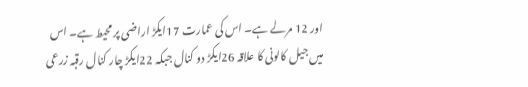اور 12 مرلے ہے۔ اس کی عمارت 17ایکڑ اراضی پر محیط ہے۔ اس میں جیل کالونی کا علاقہ 26ایکڑ دو کنال جبکہ 22ایکڑ چار کنال رقبہ زرعی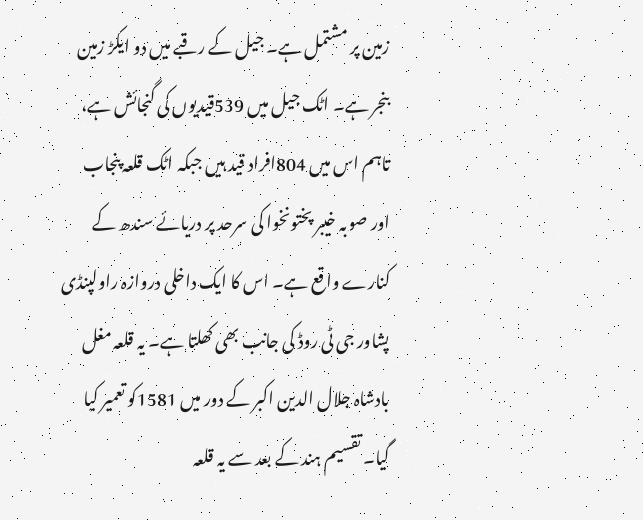زمین پر مشتمل ہے۔ جیل کے رقبے میں دو ایکڑ زمین بنجر ہے۔ اٹک جیل میں 539قیدیوں کی گنجائش ہے، تاہم اس میں 804افراد قید ہیں جبکہ اٹک قلعہ پنجاب اور صوبہ خیبر پختونخوا کی سرحد پر دریائے سندھ کے کنارے واقع ہے۔ اس کا ایک داخلی دروازہ راولپنڈی پشاور جی ٹی روڈ کی جانب بھی کھلتا ہے۔ یہ قلعہ مغل بادشاہ جلال الدین اکبر کے دور میں 1581کو تعمیر کیا گیا۔ تقسیم ہند کے بعد سے یہ قلعہ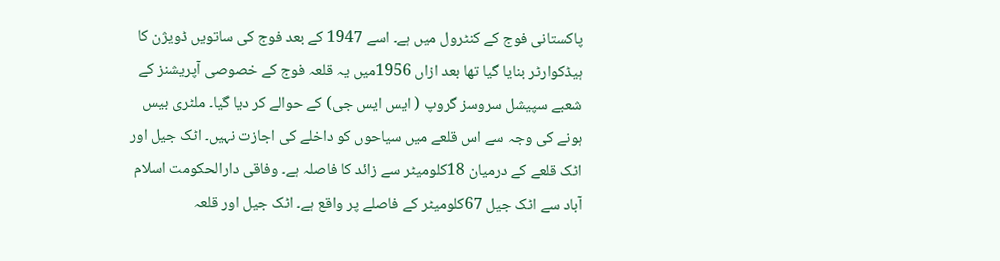پاکستانی فوج کے کنٹرول میں ہے۔ اسے 1947 کے بعد فوج کی ساتویں ڈویژن کا ہیڈکوارٹر بنایا گیا تھا بعد ازاں 1956میں یہ قلعہ فوج کے خصوصی آپریشنز کے شعبے سپیشل سروسز گروپ ( ایس ایس جی) کے حوالے کر دیا گیا۔ ملٹری بیس ہونے کی وجہ سے اس قلعے میں سیاحوں کو داخلے کی اجازت نہیں۔ اٹک جیل اور اٹک قلعے کے درمیان 18کلومیٹر سے زائد کا فاصلہ ہے۔ وفاقی دارالحکومت اسلام آباد سے اٹک جیل 67کلومیٹر کے فاصلے پر واقع ہے۔ اٹک جیل اور قلعہ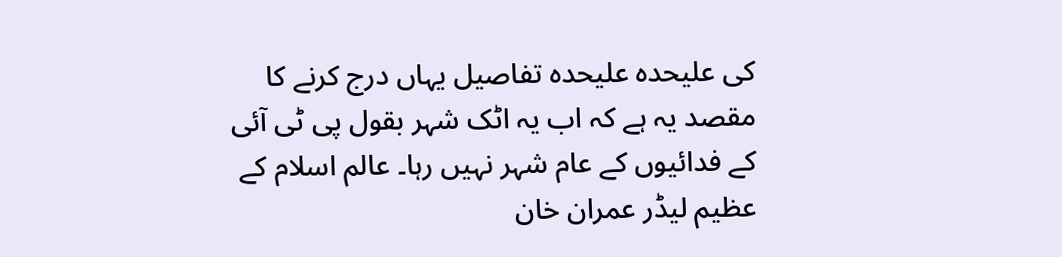کی علیحدہ علیحدہ تفاصیل یہاں درج کرنے کا مقصد یہ ہے کہ اب یہ اٹک شہر بقول پی ٹی آئی کے فدائیوں کے عام شہر نہیں رہا۔ عالم اسلام کے عظیم لیڈر عمران خان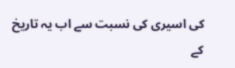کی اسیری کی نسبت سے اب یہ تاریخ کے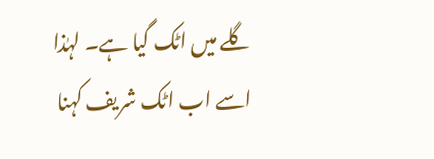گلے میں اٹک گیا ہے۔ لہٰذا اسے اب اٹک شریف کہنا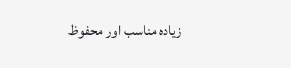زیادہ مناسب اور محفوظ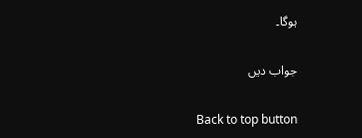ہوگا۔

جواب دیں

Back to top button